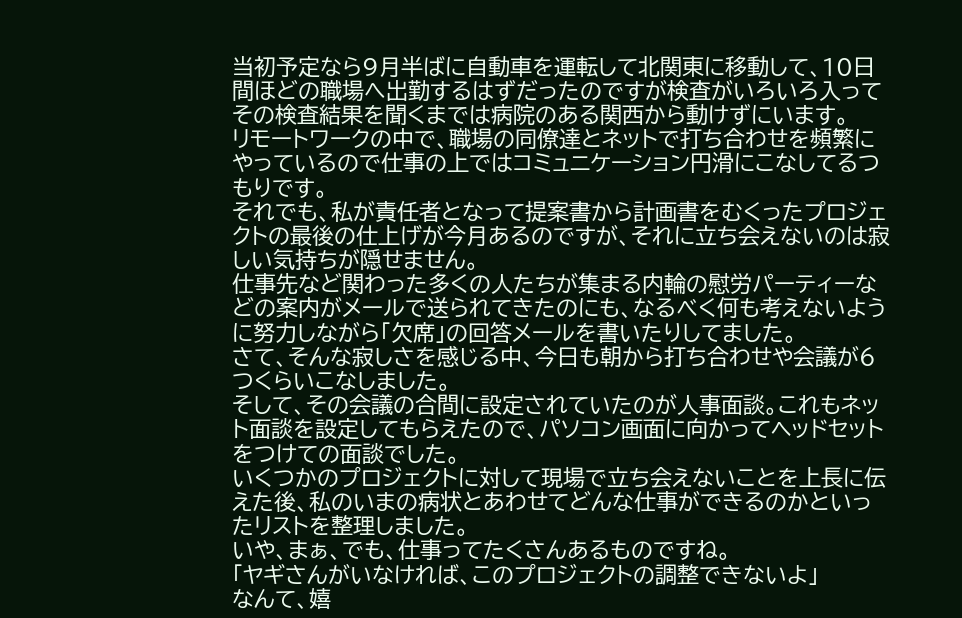当初予定なら9月半ばに自動車を運転して北関東に移動して、10日間ほどの職場へ出勤するはずだったのですが検査がいろいろ入ってその検査結果を聞くまでは病院のある関西から動けずにいます。
リモートワークの中で、職場の同僚達とネットで打ち合わせを頻繁にやっているので仕事の上ではコミュニケーション円滑にこなしてるつもりです。
それでも、私が責任者となって提案書から計画書をむくったプロジェクトの最後の仕上げが今月あるのですが、それに立ち会えないのは寂しい気持ちが隠せません。
仕事先など関わった多くの人たちが集まる内輪の慰労パーティーなどの案内がメールで送られてきたのにも、なるべく何も考えないように努力しながら「欠席」の回答メールを書いたりしてました。
さて、そんな寂しさを感じる中、今日も朝から打ち合わせや会議が6つくらいこなしました。
そして、その会議の合間に設定されていたのが人事面談。これもネット面談を設定してもらえたので、パソコン画面に向かってヘッドセットをつけての面談でした。
いくつかのプロジェクトに対して現場で立ち会えないことを上長に伝えた後、私のいまの病状とあわせてどんな仕事ができるのかといったリストを整理しました。
いや、まぁ、でも、仕事ってたくさんあるものですね。
「ヤギさんがいなければ、このプロジェクトの調整できないよ」
なんて、嬉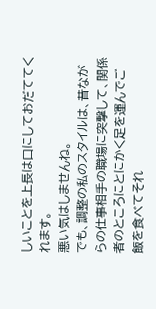しいことを上長は口にしておだててくれます。
悪い気はしませんね。
でも、調整の私のスタイルは、昔ながらの仕事相手の職場に突撃して、関係者のところにとにかく足を運んでご飯を食べてそれ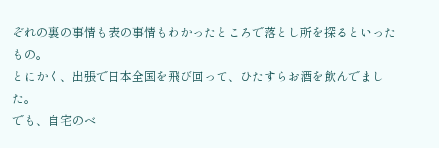ぞれの裏の事情も表の事情もわかったところで落とし所を探るといったもの。
とにかく、出張で日本全国を飛び回って、ひたすらお酒を飲んでました。
でも、自宅のベ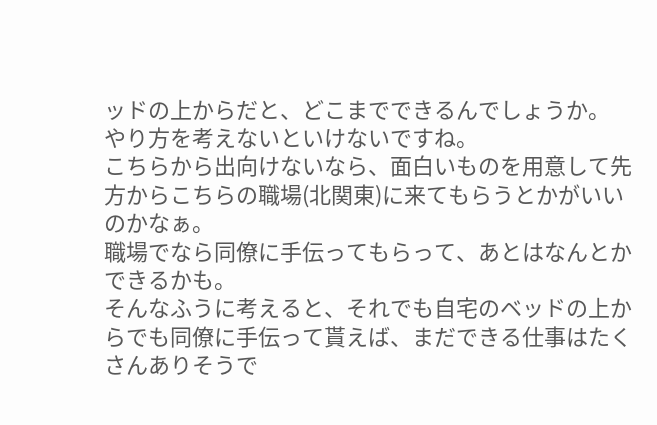ッドの上からだと、どこまでできるんでしょうか。
やり方を考えないといけないですね。
こちらから出向けないなら、面白いものを用意して先方からこちらの職場(北関東)に来てもらうとかがいいのかなぁ。
職場でなら同僚に手伝ってもらって、あとはなんとかできるかも。
そんなふうに考えると、それでも自宅のベッドの上からでも同僚に手伝って貰えば、まだできる仕事はたくさんありそうで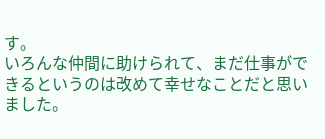す。
いろんな仲間に助けられて、まだ仕事ができるというのは改めて幸せなことだと思いました。